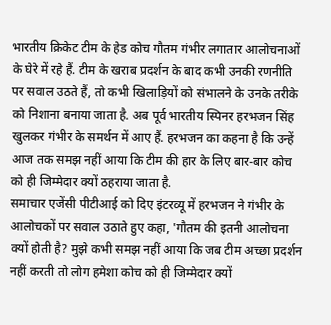भारतीय क्रिकेट टीम के हेड कोच गौतम गंभीर लगातार आलोचनाओं के घेरे में रहे हैं. टीम के खराब प्रदर्शन के बाद कभी उनकी रणनीति पर सवाल उठते हैं, तो कभी खिलाड़ियों को संभालने के उनके तरीके को निशाना बनाया जाता है. अब पूर्व भारतीय स्पिनर हरभजन सिंह खुलकर गंभीर के समर्थन में आए हैं. हरभजन का कहना है कि उन्हें आज तक समझ नहीं आया कि टीम की हार के लिए बार-बार कोच को ही जिम्मेदार क्यों ठहराया जाता है.
समाचार एजेंसी पीटीआई को दिए इंटरव्यू में हरभजन ने गंभीर के आलोचकों पर सवाल उठाते हुए कहा, 'गौतम की इतनी आलोचना क्यों होती है? मुझे कभी समझ नहीं आया कि जब टीम अच्छा प्रदर्शन नहीं करती तो लोग हमेशा कोच को ही जिम्मेदार क्यों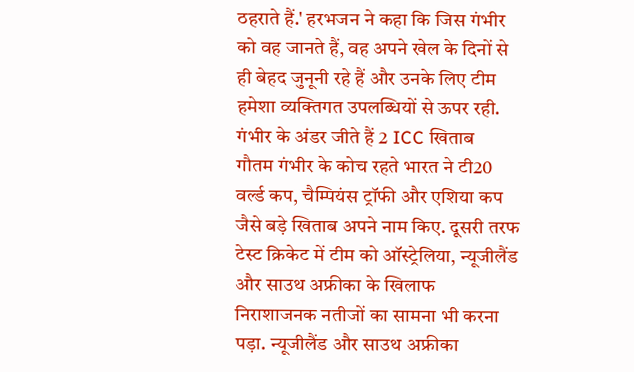ठहराते हैं.' हरभजन ने कहा कि जिस गंभीर को वह जानते हैं, वह अपने खेल के दिनों से ही बेहद जुनूनी रहे हैं और उनके लिए टीम हमेशा व्यक्तिगत उपलब्धियों से ऊपर रही.
गंभीर के अंडर जीते हैं 2 ICC खिताब
गौतम गंभीर के कोच रहते भारत ने टी20 वर्ल्ड कप, चैम्पियंस ट्रॉफी और एशिया कप जैसे बड़े खिताब अपने नाम किए. दूसरी तरफ टेस्ट क्रिकेट में टीम को ऑस्ट्रेलिया, न्यूजीलैंड और साउथ अफ्रीका के खिलाफ निराशाजनक नतीजों का सामना भी करना पड़ा. न्यूजीलैंड और साउथ अफ्रीका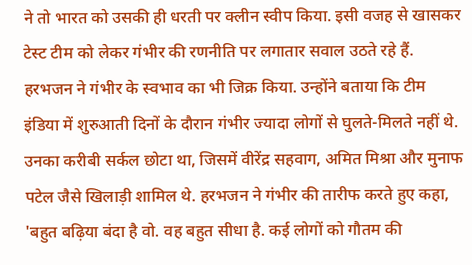ने तो भारत को उसकी ही धरती पर क्लीन स्वीप किया. इसी वजह से खासकर टेस्ट टीम को लेकर गंभीर की रणनीति पर लगातार सवाल उठते रहे हैं.
हरभजन ने गंभीर के स्वभाव का भी जिक्र किया. उन्होंने बताया कि टीम इंडिया में शुरुआती दिनों के दौरान गंभीर ज्यादा लोगों से घुलते-मिलते नहीं थे. उनका करीबी सर्कल छोटा था, जिसमें वीरेंद्र सहवाग, अमित मिश्रा और मुनाफ पटेल जैसे खिलाड़ी शामिल थे. हरभजन ने गंभीर की तारीफ करते हुए कहा, 'बहुत बढ़िया बंदा है वो. वह बहुत सीधा है. कई लोगों को गौतम की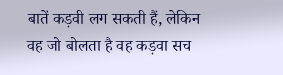बातें कड़वी लग सकती हैं, लेकिन वह जो बोलता है वह कड़वा सच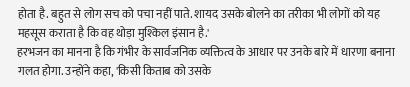होता है. बहुत से लोग सच को पचा नहीं पाते. शायद उसके बोलने का तरीका भी लोगों को यह महसूस कराता है कि वह थोड़ा मुश्किल इंसान है.'
हरभजन का मानना है कि गंभीर के सार्वजनिक व्यक्तित्व के आधार पर उनके बारे में धारणा बनाना गलत होगा. उन्होंने कहा, 'किसी किताब को उसके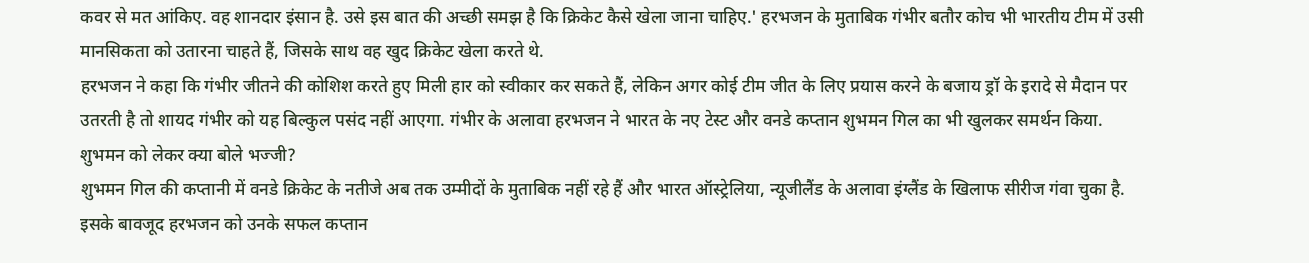कवर से मत आंकिए. वह शानदार इंसान है. उसे इस बात की अच्छी समझ है कि क्रिकेट कैसे खेला जाना चाहिए.' हरभजन के मुताबिक गंभीर बतौर कोच भी भारतीय टीम में उसी मानसिकता को उतारना चाहते हैं, जिसके साथ वह खुद क्रिकेट खेला करते थे.
हरभजन ने कहा कि गंभीर जीतने की कोशिश करते हुए मिली हार को स्वीकार कर सकते हैं, लेकिन अगर कोई टीम जीत के लिए प्रयास करने के बजाय ड्रॉ के इरादे से मैदान पर उतरती है तो शायद गंभीर को यह बिल्कुल पसंद नहीं आएगा. गंभीर के अलावा हरभजन ने भारत के नए टेस्ट और वनडे कप्तान शुभमन गिल का भी खुलकर समर्थन किया.
शुभमन को लेकर क्या बोले भज्जी?
शुभमन गिल की कप्तानी में वनडे क्रिकेट के नतीजे अब तक उम्मीदों के मुताबिक नहीं रहे हैं और भारत ऑस्ट्रेलिया, न्यूजीलैंड के अलावा इंग्लैंड के खिलाफ सीरीज गंवा चुका है. इसके बावजूद हरभजन को उनके सफल कप्तान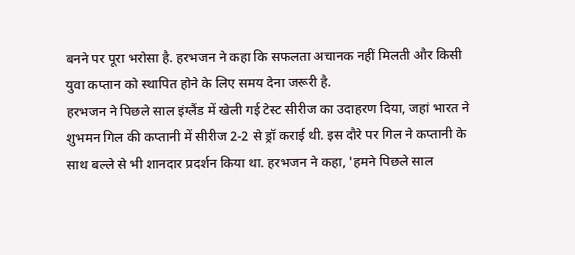बनने पर पूरा भरोसा है. हरभजन ने कहा कि सफलता अचानक नहीं मिलती और किसी युवा कप्तान को स्थापित होने के लिए समय देना जरूरी है.
हरभजन ने पिछले साल इंग्लैंड में खेली गई टेस्ट सीरीज का उदाहरण दिया, जहां भारत ने शुभमन गिल की कप्तानी में सीरीज 2-2 से ड्रॉ कराई थी. इस दौरे पर गिल ने कप्तानी के साथ बल्ले से भी शानदार प्रदर्शन किया था. हरभजन ने कहा, 'हमने पिछले साल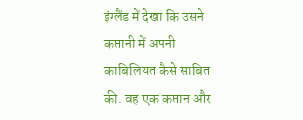इंग्लैंड में देखा कि उसने कप्तानी में अपनी काबिलियत कैसे साबित की. वह एक कप्तान और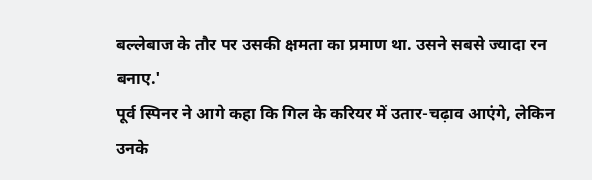बल्लेबाज के तौर पर उसकी क्षमता का प्रमाण था. उसने सबसे ज्यादा रन बनाए.'
पूर्व स्पिनर ने आगे कहा कि गिल के करियर में उतार-चढ़ाव आएंगे, लेकिन उनके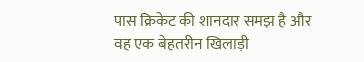पास क्रिकेट की शानदार समझ है और वह एक बेहतरीन खिलाड़ी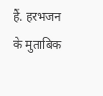हैं. हरभजन के मुताबिक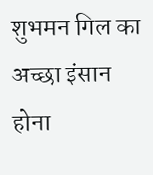शुभमन गिल का अच्छा इंसान होना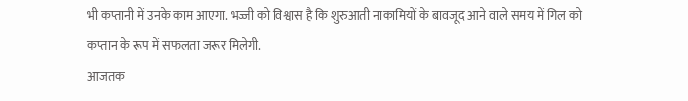भी कप्तानी में उनके काम आएगा. भज्जी को विश्वास है कि शुरुआती नाकामियों के बावजूद आने वाले समय में गिल को कप्तान के रूप में सफलता जरूर मिलेगी.
आजतक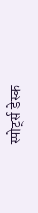स्पोर्ट्स डेस्क